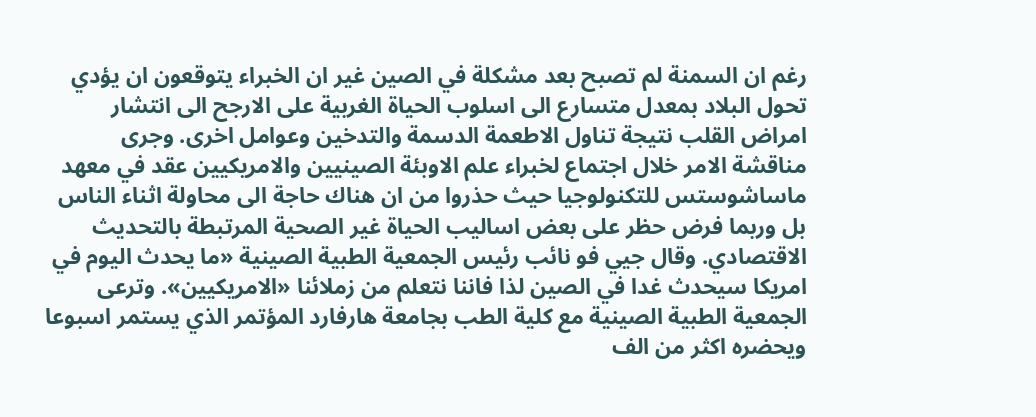رغم ان السمنة لم تصبح بعد مشكلة في الصين غير ان الخبراء يتوقعون ان يؤدي تحول البلاد بمعدل متسارع الى اسلوب الحياة الغربية على الارجح الى انتشار امراض القلب نتيجة تناول الاطعمة الدسمة والتدخين وعوامل اخرى. وجرى مناقشة الامر خلال اجتماع لخبراء علم الاوبئة الصينيين والامريكيين عقد في معهد ماساشوستس للتكنولوجيا حيث حذروا من ان هناك حاجة الى محاولة اثناء الناس بل وربما فرض حظر على بعض اساليب الحياة غير الصحية المرتبطة بالتحديث الاقتصادي. وقال جيي فو نائب رئيس الجمعية الطبية الصينية «ما يحدث اليوم في امريكا سيحدث غدا في الصين لذا فاننا نتعلم من زملائنا «الامريكيين». وترعى الجمعية الطبية الصينية مع كلية الطب بجامعة هارفارد المؤتمر الذي يستمر اسبوعا ويحضره اكثر من الف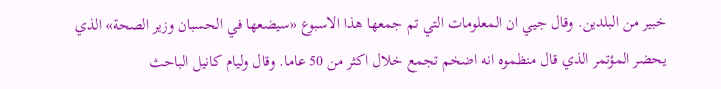خبير من البلدين. وقال جيي ان المعلومات التي تم جمعها هذا الاسبوع «سيضعها في الحسبان وزير الصحة» الذي يحضر المؤتمر الذي قال منظموه انه اضخم تجمع خلال اكثر من 50 عاما. وقال وليام كانيل الباحث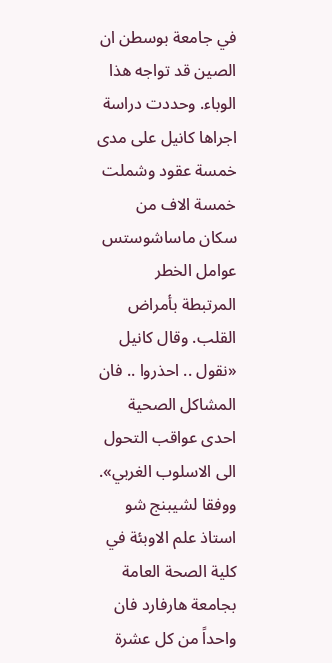في جامعة بوسطن ان الصين قد تواجه هذا الوباء. وحددت دراسة اجراها كانيل على مدى خمسة عقود وشملت خمسة الاف من سكان ماساشوستس عوامل الخطر المرتبطة بأمراض القلب. وقال كانيل «نقول .. احذروا .. فان المشاكل الصحية احدى عواقب التحول الى الاسلوب الغربي». ووفقا لشيبنج شو استاذ علم الاوبئة في كلية الصحة العامة بجامعة هارفارد فان واحداً من كل عشرة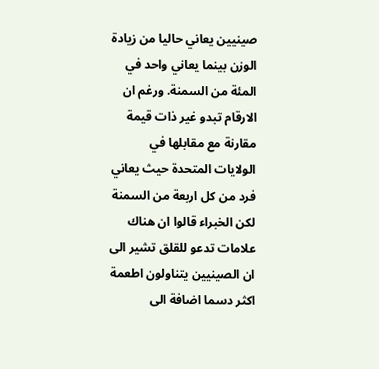صينيين يعاني حاليا من زيادة الوزن بينما يعاني واحد في المئة من السمنة. ورغم ان الارقام تبدو غير ذات قيمة مقارنة مع مقابلها في الولايات المتحدة حيث يعاني فرد من كل اربعة من السمنة لكن الخبراء قالوا ان هناك علامات تدعو للقلق تشير الى ان الصينيين يتناولون اطعمة اكثر دسما اضافة الى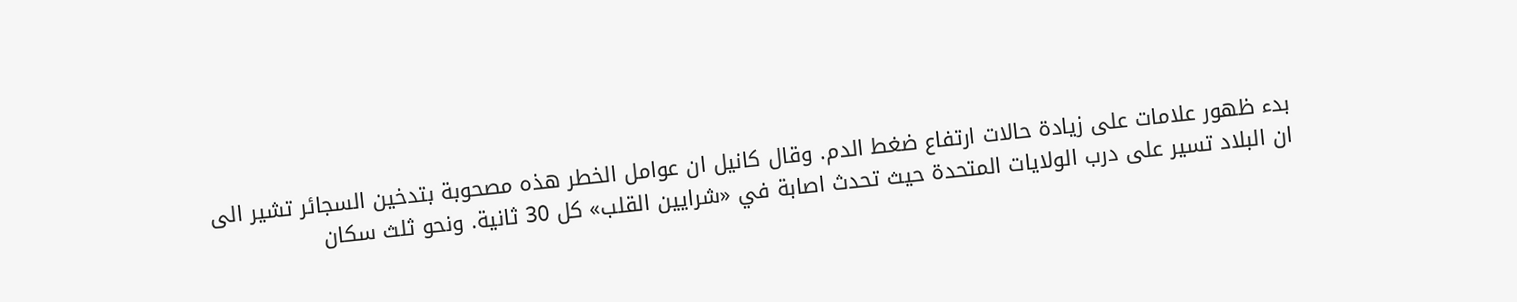بدء ظهور علامات على زيادة حالات ارتفاع ضغط الدم. وقال كانيل ان عوامل الخطر هذه مصحوبة بتدخين السجائر تشير الى ان البلاد تسير على درب الولايات المتحدة حيث تحدث اصابة في «شرايين القلب» كل 30 ثانية. ونحو ثلث سكان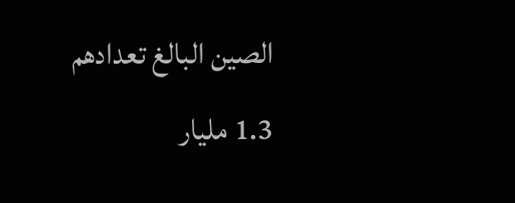الصين البالغ تعدادهم 1.3 مليار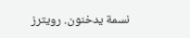نسمة يدخنون. رويترز